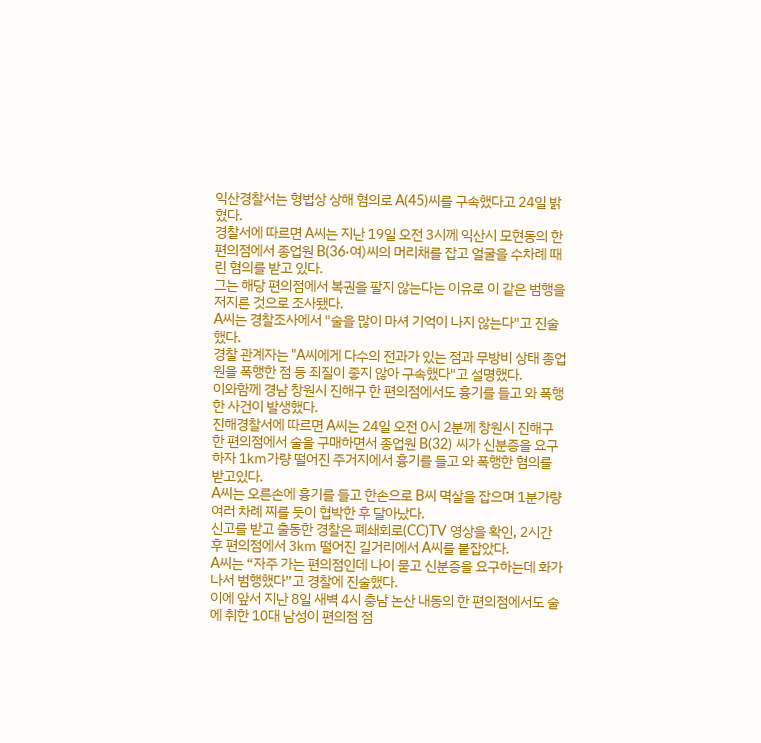익산경찰서는 형법상 상해 혐의로 A(45)씨를 구속했다고 24일 밝혔다.
경찰서에 따르면 A씨는 지난 19일 오전 3시께 익산시 모현동의 한 편의점에서 종업원 B(36·여)씨의 머리채를 잡고 얼굴을 수차례 때린 혐의를 받고 있다.
그는 해당 편의점에서 복권을 팔지 않는다는 이유로 이 같은 범행을 저지른 것으로 조사됐다.
A씨는 경찰조사에서 "술을 많이 마셔 기억이 나지 않는다"고 진술했다.
경찰 관계자는 "A씨에게 다수의 전과가 있는 점과 무방비 상태 종업원을 폭행한 점 등 죄질이 좋지 않아 구속했다"고 설명했다.
이와함께 경남 창원시 진해구 한 편의점에서도 흉기를 들고 와 폭행한 사건이 발생했다.
진해경찰서에 따르면 A씨는 24일 오전 0시 2분께 창원시 진해구 한 편의점에서 술을 구매하면서 종업원 B(32) 씨가 신분증을 요구하자 1㎞가량 떨어진 주거지에서 흉기를 들고 와 폭행한 혐의를 받고있다.
A씨는 오른손에 흉기를 들고 한손으로 B씨 멱살을 잡으며 1분가량 여러 차례 찌를 듯이 협박한 후 달아났다.
신고를 받고 출동한 경찰은 폐쇄회로(CC)TV 영상을 확인, 2시간 후 편의점에서 3㎞ 떨어진 길거리에서 A씨를 붙잡았다.
A씨는 “자주 가는 편의점인데 나이 묻고 신분증을 요구하는데 화가 나서 범행했다”고 경찰에 진술했다.
이에 앞서 지난 8일 새벽 4시 충남 논산 내동의 한 편의점에서도 술에 취한 10대 남성이 편의점 점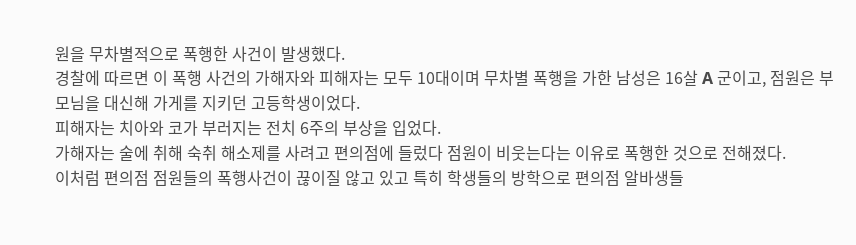원을 무차별적으로 폭행한 사건이 발생했다.
경찰에 따르면 이 폭행 사건의 가해자와 피해자는 모두 10대이며 무차별 폭행을 가한 남성은 16살 A 군이고, 점원은 부모님을 대신해 가게를 지키던 고등학생이었다.
피해자는 치아와 코가 부러지는 전치 6주의 부상을 입었다.
가해자는 술에 취해 숙취 해소제를 사려고 편의점에 들렀다 점원이 비웃는다는 이유로 폭행한 것으로 전해졌다.
이처럼 편의점 점원들의 폭행사건이 끊이질 않고 있고 특히 학생들의 방학으로 편의점 알바생들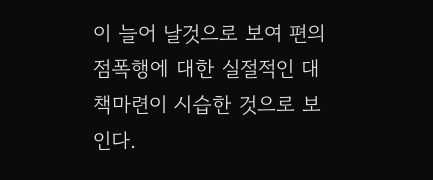이 늘어 날것으로 보여 편의점폭행에 대한 실절적인 대책마련이 시습한 것으로 보인다.